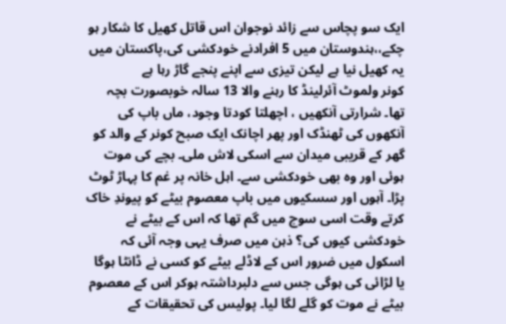ایک سو پچاس سے زائد نوجوان اس قاتل کھیل کا شکار ہو چکے،،ہندوستان میں 5 افرادنے خودکشی کی،پاکستان میں یہ کھیل نیا ہے لیکن تیزی سے اپنے پنجے گاڑ رہا ہے
کونر ولموٹ آئرلینڈ کا رہنے والا 13 سالہ خوبصورت بچہ تھا۔ شرارتی آنکھیں ، اچھلتا کودتا وجود، ماں باپ کی آنکھوں کی ٹھنڈک اور پھر اچانک ایک صبح کونر کے والد کو گھر کے قریبی میدان سے اسکی لاش ملی۔ بچے کی موت ہوئی اور وہ بھی خودکشی سے۔ اہل خانہ پر غم کا پہاڑ ٹوٹ پڑا۔ آہوں اور سسکیوں میں باپ معصوم بیٹے کو پیوندِ خاک کرتے وقت اسی سوچ میں گم تھا کہ اس کے بیٹے نے خودکشی کیوں کی؟ ذہن میں صرف یہی وجہ آئی کہ اسکول میں ضرور اس کے لاڈلے بیٹے کو کسی نے ڈانٹا ہوگا یا لڑائی کی ہوگی جس سے دلبرداشتہ ہوکر اس کے معصوم بیٹے نے موت کو گلے لگا لیا۔ پولیس کی تحقیقات کے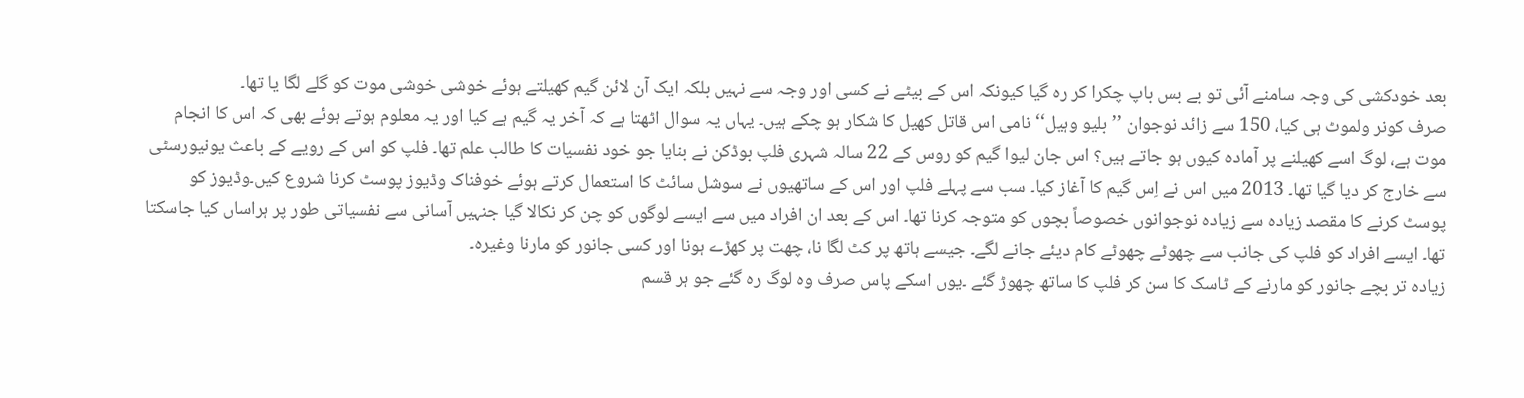بعد خودکشی کی وجہ سامنے آئی تو بے بس باپ چکرا کر رہ گیا کیونکہ اس کے بیٹے نے کسی اور وجہ سے نہیں بلکہ ایک آن لائن گیم کھیلتے ہوئے خوشی خوشی موت کو گلے لگا یا تھا۔
صرف کونر ولموٹ ہی کیا، 150 سے زائد نوجوان ’’بلیو وہیل‘‘ نامی اس قاتل کھیل کا شکار ہو چکے ہیں۔ یہاں یہ سوال اٹھتا ہے کہ آخر یہ گیم ہے کیا اور یہ معلوم ہوتے ہوئے بھی کہ اس کا انجام موت ہے، لوگ اسے کھیلنے پر آمادہ کیوں ہو جاتے ہیں؟ اس جان لیوا گیم کو روس کے 22 سالہ شہری فلپ بوڈکن نے بنایا جو خود نفسیات کا طالب علم تھا۔ فلپ کو اس کے رویے کے باعث یونیورسٹی سے خارج کر دیا گیا تھا۔ 2013 میں اس نے اِس گیم کا آغاز کیا۔ سب سے پہلے فلپ اور اس کے ساتھیوں نے سوشل سائٹ کا استعمال کرتے ہوئے خوفناک وڈیوز پوسٹ کرنا شروع کیں۔وڈیوز کو پوسٹ کرنے کا مقصد زیادہ سے زیادہ نوجوانوں خصوصاً بچوں کو متوجہ کرنا تھا۔ اس کے بعد ان افراد میں سے ایسے لوگوں کو چن کر نکالا گیا جنہیں آسانی سے نفسیاتی طور پر ہراساں کیا جاسکتا تھا۔ ایسے افراد کو فلپ کی جانب سے چھوٹے چھوٹے کام دیئے جانے لگے۔ جیسے ہاتھ پر کٹ لگا نا، چھت پر کھڑے ہونا اور کسی جانور کو مارنا وغیرہ۔
زیادہ تر بچے جانور کو مارنے کے ٹاسک کا سن کر فلپ کا ساتھ چھوڑ گئے ۔یوں اسکے پاس صرف وہ لوگ رہ گئے جو ہر قسم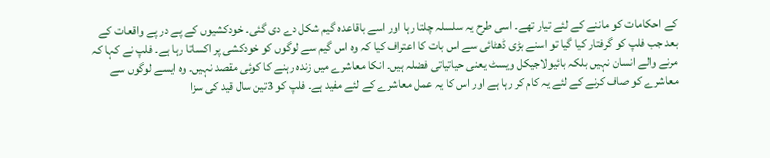کے احکامات کو ماننے کے لئے تیار تھے۔ اسی طرح یہ سلسلہ چلتا رہا اور اسے باقاعدہ گیم شکل دے دی گئی۔ خودکشیوں کے پے در پے واقعات کے بعد جب فلپ کو گرفتار کیا گیا تو اسنے بڑی ڈھٹائی سے اس بات کا اعتراف کیا کہ وہ اس گیم سے لوگوں کو خودکشی پر اکساتا رہا ہے۔ فلپ نے کہا کہ مرنے والے انسان نہیں بلکہ بائیولاجیکل ویسٹ یعنی حیاتیاتی فضلہ ہیں۔ انکا معاشرے میں زندہ رہنے کا کوئی مقصد نہیں۔ وہ ایسے لوگوں سے معاشرے کو صاف کرنے کے لئے یہ کام کر رہا ہے اور اس کا یہ عمل معاشرے کے لئے مفید ہے۔ فلپ کو 3تین سال قید کی سزا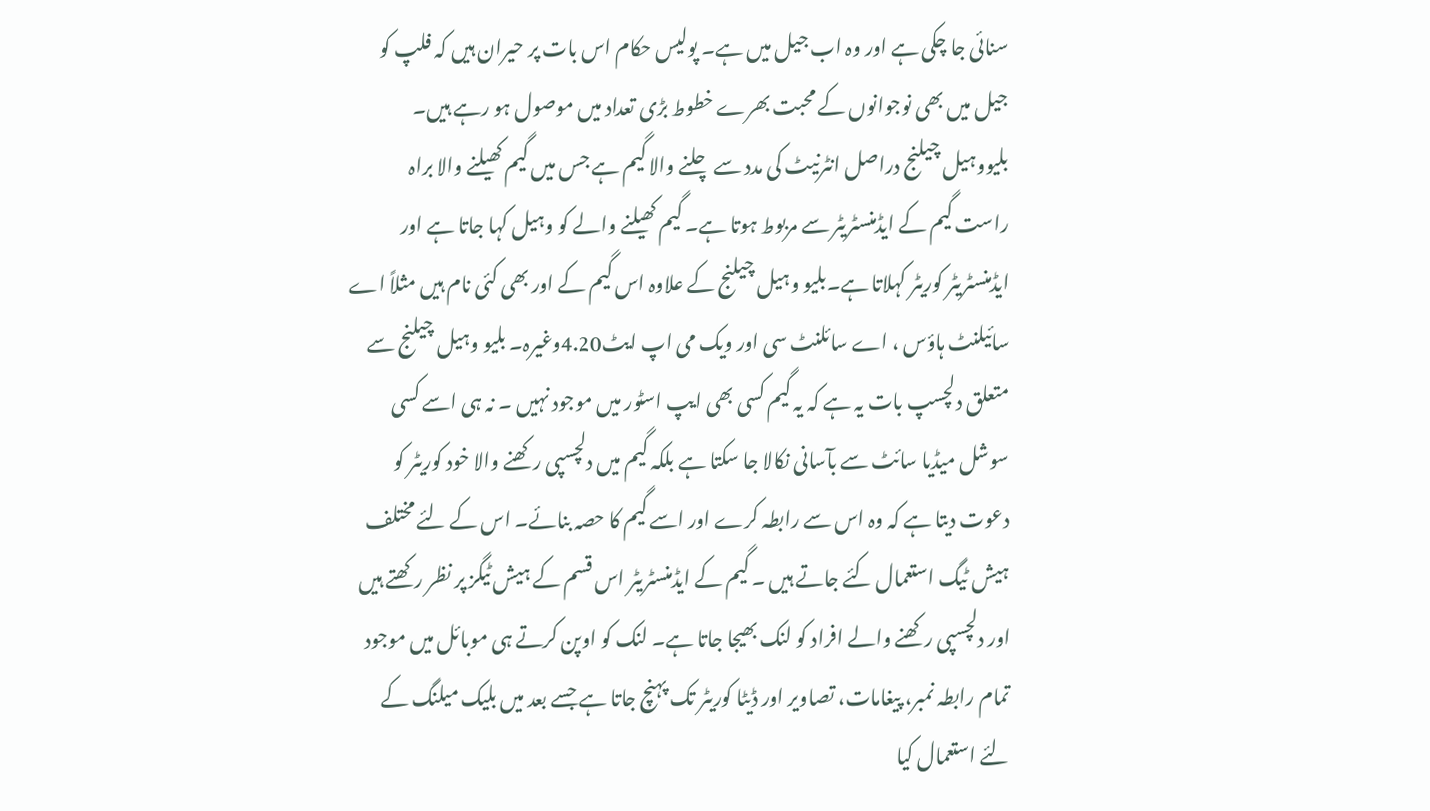سنائی جا چکی ہے اور وہ اب جیل میں ہے۔ پولیس حکام اس بات پر حیران ہیں کہ فلپ کو جیل میں بھی نوجوانوں کے محبت بھرے خطوط بڑی تعداد میں موصول ہو رہے ہیں۔ بلیووہیل چیلنج دراصل انٹرنیٹ کی مدد سے چلنے والا گیم ہے جس میں گیم کھیلنے والا براہ راست گیم کے ایڈمنسٹریٹر سے مربوط ہوتا ہے۔ گیم کھیلنے والے کو وہیل کہا جاتا ہے اور ایڈمنسٹریٹر کوریٹر کہلاتا ہے۔بلیو وہیل چیلنج کے علاوہ اس گیم کے اور بھی کئی نام ہیں مثلاً اے سائیلنٹ ہاؤس ، اے سائلنٹ سی اور ویک می اپ ایٹ4.20وغیرہ۔ بلیو وہیل چیلنج سے متعلق دلچسپ بات یہ ہے کہ یہ گیم کسی بھی ایپ اسٹور میں موجود نہیں ۔ نہ ہی اسے کسی سوشل میڈیا سائٹ سے بآسانی نکالا جا سکتا ہے بلکہ گیم میں دلچسپی رکھنے والا خود کوریٹر کو دعوت دیتا ہے کہ وہ اس سے رابطہ کرے اور اسے گیم کا حصہ بنائے۔ اس کے لئے مختلف ہیش ٹیگ استعمال کئے جاتے ہیں ۔ گیم کے ایڈمنسٹریٹر اس قسم کے ہیش ٹیگز پر نظر رکھتے ہیں اور دلچسپی رکھنے والے افراد کو لنک بھیجا جاتا ہے۔ لنک کو اوپن کرتے ہی موبائل میں موجود تمام رابطہ نمبر، پیغامات، تصاویر اور ڈیٹا کوریٹر تک پہنچ جاتا ہے جسے بعد میں بلیک میلنگ کے لئے استعمال کیا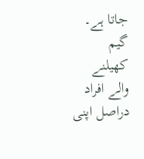جاتا ہے۔
گیم کھیلنے والے افراد دراصل اپنی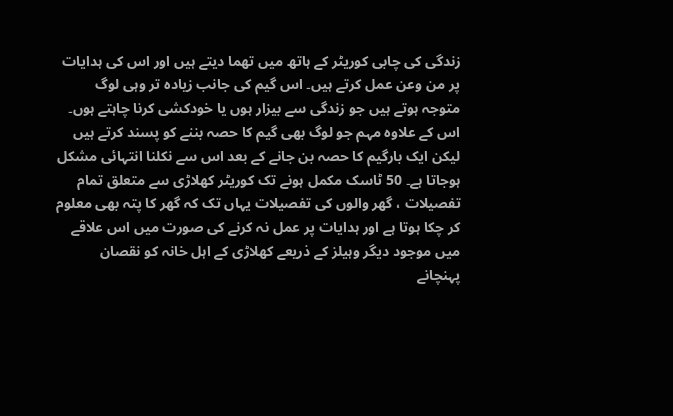زندگی کی چابی کوریٹر کے ہاتھ میں تھما دیتے ہیں اور اس کی ہدایات پر من وعن عمل کرتے ہیں۔ اس گیم کی جانب زیادہ تر وہی لوگ متوجہ ہوتے ہیں جو زندگی سے بیزار ہوں یا خودکشی کرنا چاہتے ہوں۔ اس کے علاوہ مہم جو لوگ بھی گیم کا حصہ بننے کو پسند کرتے ہیں لیکن ایک بارگیم کا حصہ بن جانے کے بعد اس سے نکلنا انتہائی مشکل ہوجاتا ہے۔ 50 ٹاسک مکمل ہونے تک کوریٹر کھلاڑی سے متعلق تمام تفصیلات ، گھر والوں کی تفصیلات یہاں تک کہ گھر کا پتہ بھی معلوم کر چکا ہوتا ہے اور ہدایات پر عمل نہ کرنے کی صورت میں اس علاقے میں موجود دیگر وہیلز کے ذریعے کھلاڑی کے اہل خانہ کو نقصان پہنچانے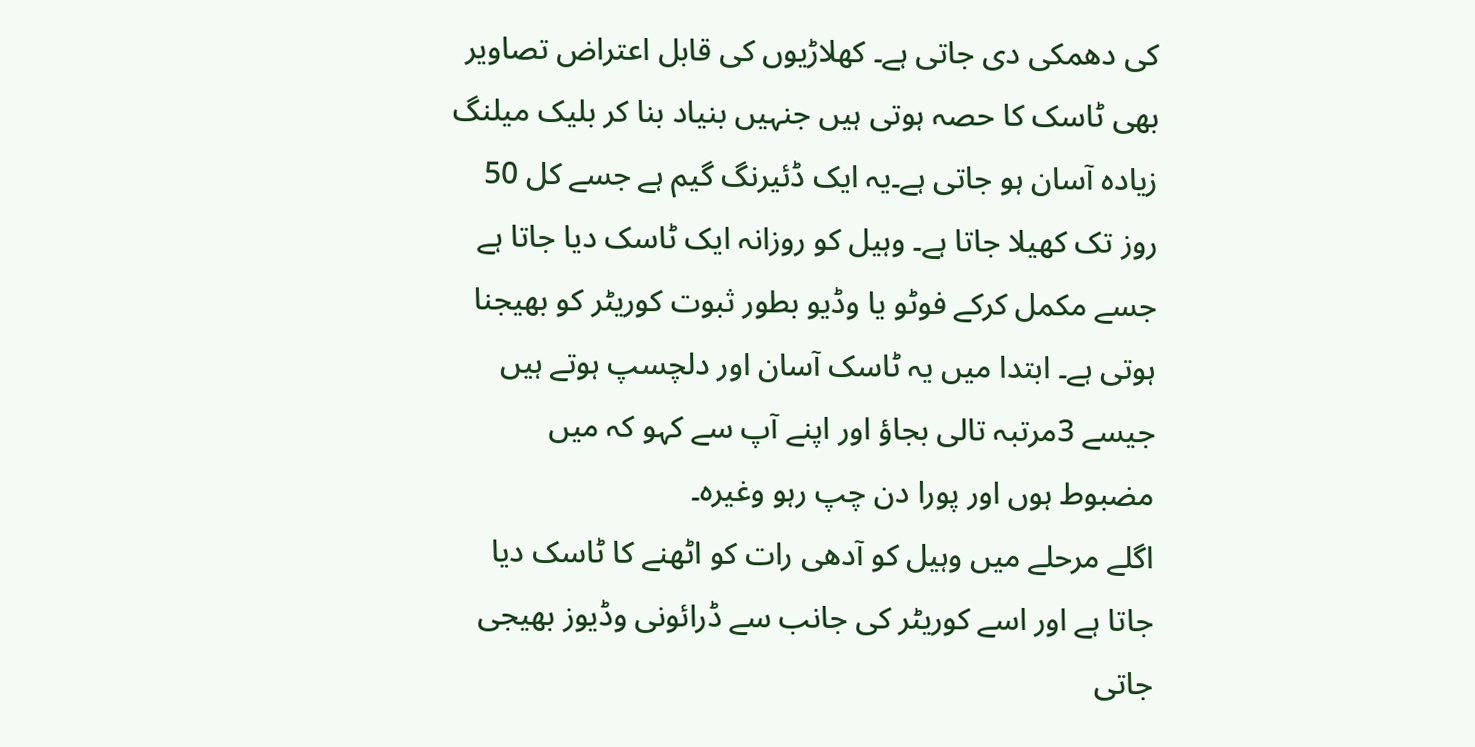کی دھمکی دی جاتی ہے۔ کھلاڑیوں کی قابل اعتراض تصاویر بھی ٹاسک کا حصہ ہوتی ہیں جنہیں بنیاد بنا کر بلیک میلنگ زیادہ آسان ہو جاتی ہے۔یہ ایک ڈئیرنگ گیم ہے جسے کل 50 روز تک کھیلا جاتا ہے۔ وہیل کو روزانہ ایک ٹاسک دیا جاتا ہے جسے مکمل کرکے فوٹو یا وڈیو بطور ثبوت کوریٹر کو بھیجنا ہوتی ہے۔ ابتدا میں یہ ٹاسک آسان اور دلچسپ ہوتے ہیں جیسے 3مرتبہ تالی بجاؤ اور اپنے آپ سے کہو کہ میں مضبوط ہوں اور پورا دن چپ رہو وغیرہ۔
اگلے مرحلے میں وہیل کو آدھی رات کو اٹھنے کا ٹاسک دیا جاتا ہے اور اسے کوریٹر کی جانب سے ڈرائونی وڈیوز بھیجی جاتی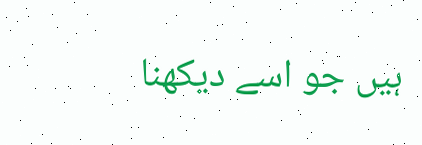ہیں جو اسے دیکھنا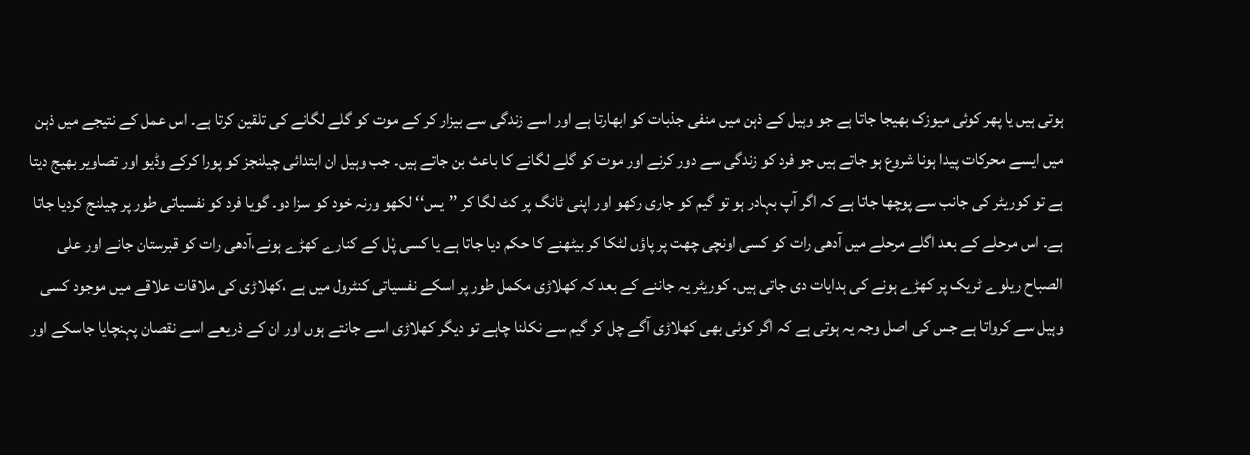ہوتی ہیں یا پھر کوئی میوزک بھیجا جاتا ہے جو وہیل کے ذہن میں منفی جذبات کو ابھارتا ہے اور اسے زندگی سے بیزار کر کے موت کو گلے لگانے کی تلقین کرتا ہے۔ اس عمل کے نتیجے میں ذہن میں ایسے محرکات پیدا ہونا شروع ہو جاتے ہیں جو فرد کو زندگی سے دور کرنے اور موت کو گلے لگانے کا باعث بن جاتے ہیں۔ جب وہیل ان ابتدائی چیلنجز کو پورا کرکے وڈیو اور تصاویر بھیج دیتا ہے تو کوریٹر کی جانب سے پوچھا جاتا ہے کہ اگر آپ بہادر ہو تو گیم کو جاری رکھو اور اپنی ٹانگ پر کٹ لگا کر ’’یس‘‘ لکھو ورنہ خود کو سزا دو۔ گویا فرد کو نفسیاتی طور پر چیلنج کردیا جاتا ہے۔ اس مرحلے کے بعد اگلے مرحلے میں آدھی رات کو کسی اونچی چھت پر پاؤں لٹکا کر بیٹھنے کا حکم دیا جاتا ہے یا کسی پْل کے کنارے کھڑے ہونے،آدھی رات کو قبرستان جانے اور علی الصباح ریلوے ٹریک پر کھڑے ہونے کی ہدایات دی جاتی ہیں۔ کوریٹر یہ جاننے کے بعد کہ کھلاڑی مکمل طور پر اسکے نفسیاتی کنٹرول میں ہے ،کھلاڑی کی ملاقات علاقے میں موجود کسی وہیل سے کرواتا ہے جس کی اصل وجہ یہ ہوتی ہے کہ اگر کوئی بھی کھلاڑی آگے چل کر گیم سے نکلنا چاہے تو دیگر کھلاڑی اسے جانتے ہوں اور ان کے ذریعے اسے نقصان پہنچایا جاسکے اور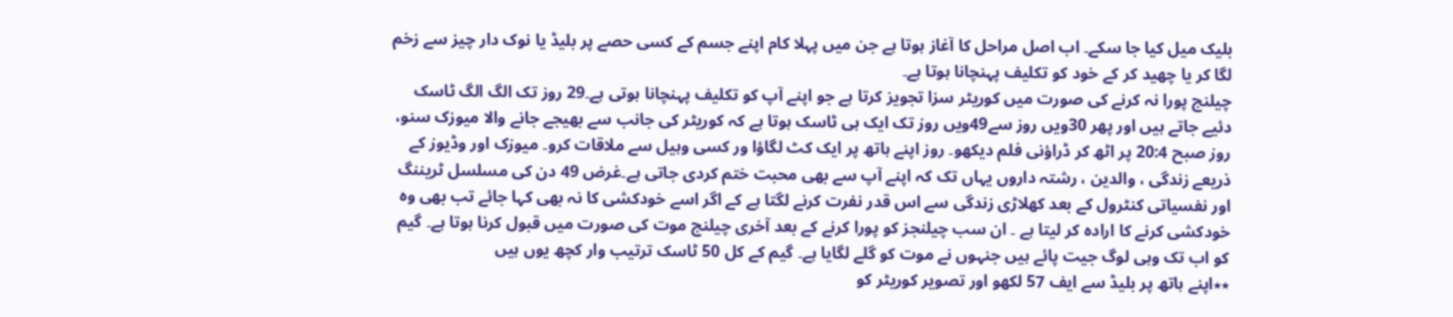بلیک میل کیا جا سکے۔ اب اصل مراحل کا آغاز ہوتا ہے جن میں پہلا کام اپنے جسم کے کسی حصے پر بلیڈ یا نوک دار چیز سے زخم لگا کر یا چھید کر کے خود کو تکلیف پہنچانا ہوتا ہے۔
چیلنج پورا نہ کرنے کی صورت میں کوریٹر سزا تجویز کرتا ہے جو اپنے آپ کو تکلیف پہنچانا ہوتی ہے۔29 روز تک الگ الگ ٹاسک دئیے جاتے ہیں اور پھر 30ویں روز سے49ویں روز تک ایک ہی ٹاسک ہوتا ہے کہ کوریٹر کی جانب سے بھیجے جانے والا میوزک سنو، روز صبح 20:4 پر اٹھ کر ڈراؤنی فلم دیکھو۔ روز اپنے ہاتھ پر ایک کٹ لگاؤا ور کسی وہیل سے ملاقات کرو۔ میوزک اور وڈیوز کے ذریعے زندگی ، والدین ، رشتہ داروں یہاں تک کہ اپنے آپ سے بھی محبت ختم کردی جاتی ہے۔غرض 49 دن کی مسلسل ٹریننگ اور نفسیاتی کنٹرول کے بعد کھلاڑی زندگی سے اس قدر نفرت کرنے لگتا ہے کے اگر اسے خودکشی کا نہ بھی کہا جائے تب بھی وہ خودکشی کرنے کا ارادہ کر لیتا ہے ۔ ان سب چیلنجز کو پورا کرنے کے بعد آخری چیلنج موت کی صورت میں قبول کرنا ہوتا ہے۔ گیم کو اب تک وہی لوگ جیت پائے ہیں جنہوں نے موت کو گلے لگایا ہے۔ گیم کے کل 50 ٹاسک ترتیب وار کچھ یوں ہیں
٭٭اپنے ہاتھ پر بلیڈ سے ایف 57 لکھو اور تصویر کوریٹر کو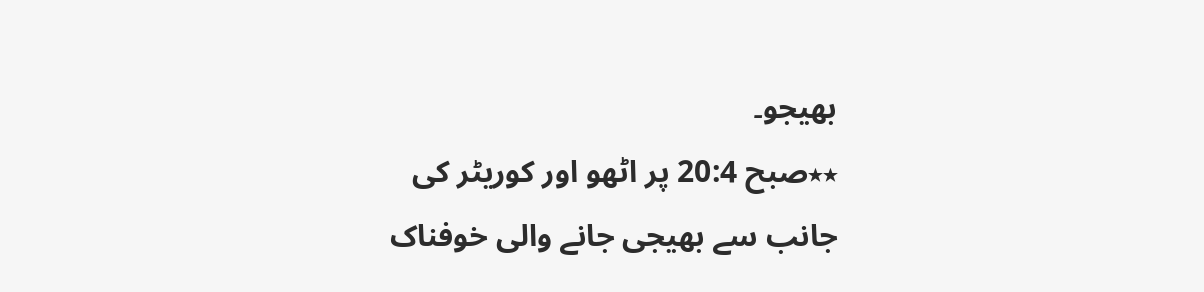بھیجو۔
٭٭صبح 20:4 پر اٹھو اور کوریٹر کی جانب سے بھیجی جانے والی خوفناک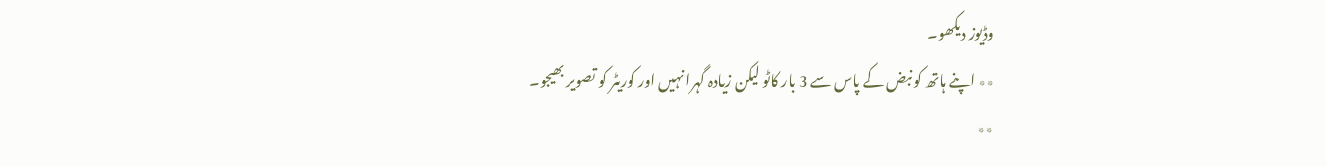وڈیوز دیکھو۔
٭٭ اپنے ہاتھ کو نبض کے پاس سے 3 بار کاٹو لیکن زیادہ گہرا نہیں اور کوریٹر کو تصویر بھیجو۔
٭٭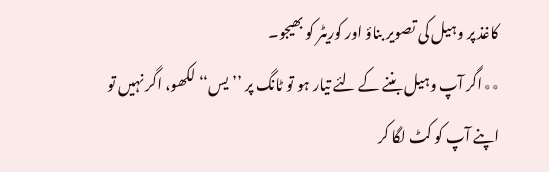کاغذ پر وہیل کی تصویر بناؤ اور کوریٹر کو بھیجو۔
٭٭اگر آپ وہیل بننے کے لئے تیار ہو تو ٹانگ پر ’’یس‘‘ لکھو، اگر نہیں تو اپنے آپ کو کٹ لگا کر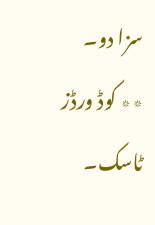سزا دو۔
٭٭ کوڈ ورڈز ٹاسک۔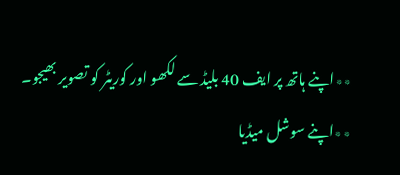٭٭اپنے ہاتھ پر ایف 40 بلیڈ سے لکھو اور کوریٹر کو تصویر بھیجو۔
٭٭اپنے سوشل میڈیا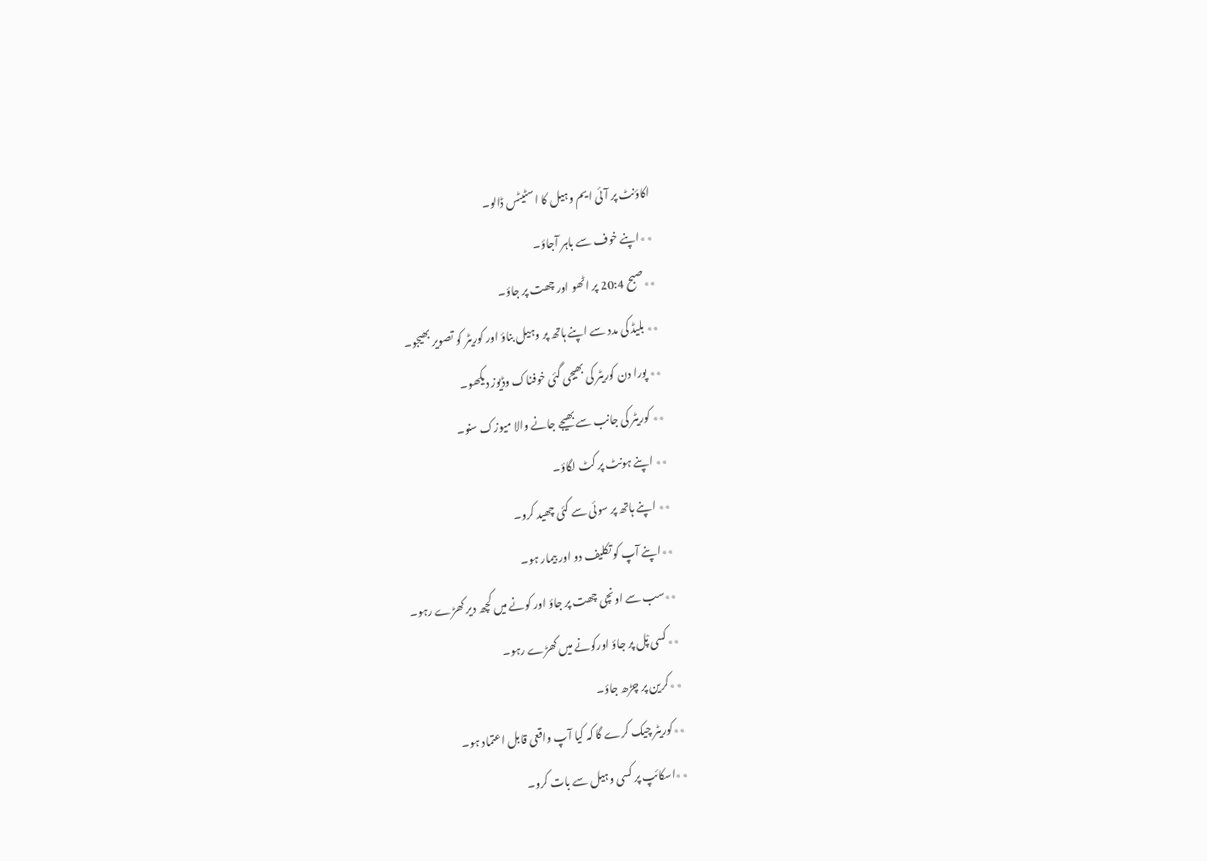اکاؤنٹ پر آئی ایم وہیل کا اسٹیٹس ڈالو۔
٭٭اپنے خوف سے باہر آجاؤ۔
٭٭صبح 20:4 پر اٹھو اور چھت پر جاؤ۔
٭٭ بلیڈ کی مدد سے اپنے ہاتھ پر وہیل بناؤ اور کوریٹر کو تصویر بھیجو۔
٭٭ پورا دن کوریٹر کی بھیجی گئی خوفناک وڈیوز دیکھو۔
٭٭ کوریٹر کی جانب سے بھیجے جانے والا میوزک سنو۔
٭٭ اپنے ہونٹ پر کٹ لگاؤ۔
٭٭ اپنے ہاتھ پر سوئی سے کئی چھید کرو۔
٭٭اپنے آپ کو تکلیف دو اور بیمار ہو۔
٭٭سب سے اونچی چھت پر جاؤ اور کونے میں کچھ دیر کھڑے رہو۔
٭٭کسی پْل پر جاؤ اورکونے میں کھڑے رہو۔
٭٭کرین پر چڑھ جاؤ۔
٭٭کوریٹر چیک کرے گا کہ کیا آپ واقعی قابل اعتماد ہو۔
٭٭اسکائپ پر کسی وہیل سے بات کرو۔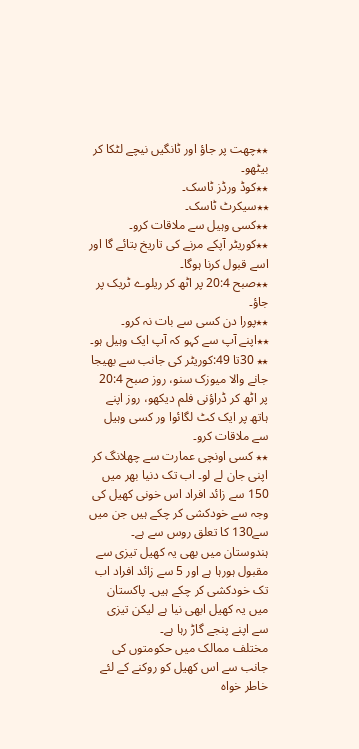٭٭چھت پر جاؤ اور ٹانگیں نیچے لٹکا کر بیٹھو۔
٭٭کوڈ ورڈز ٹاسک۔
٭٭سیکرٹ ٹاسک۔
٭٭کسی وہیل سے ملاقات کرو۔
٭٭کوریٹر آپکے مرنے کی تاریخ بتائے گا اور اسے قبول کرنا ہوگا۔
٭٭صبح 20:4 پر اٹھ کر ریلوے ٹریک پر جاؤ۔
٭٭پورا دن کسی سے بات نہ کرو۔
٭٭اپنے آپ سے کہو کہ آپ ایک وہیل ہو۔
٭٭ 30تا 49:کوریٹر کی جانب سے بھیجا جانے والا میوزک سنو، روز صبح 20:4 پر اٹھ کر ڈراؤنی فلم دیکھو، روز اپنے ہاتھ پر ایک کٹ لگائوا ور کسی وہیل سے ملاقات کرو۔
٭٭ کسی اونچی عمارت سے چھلانگ کر اپنی جان لے لو۔ اب تک دنیا بھر میں 150 سے زائد افراد اس خونی کھیل کی وجہ سے خودکشی کر چکے ہیں جن میں سے130 کا تعلق روس سے ہے۔ ہندوستان میں بھی یہ کھیل تیزی سے مقبول ہورہا ہے اور 5 سے زائد افراد اب تک خودکشی کر چکے ہیں۔ پاکستان میں یہ کھیل ابھی نیا ہے لیکن تیزی سے اپنے پنجے گاڑ رہا ہے۔
مختلف ممالک میں حکومتوں کی جانب سے اس کھیل کو روکنے کے لئے خاطر خواہ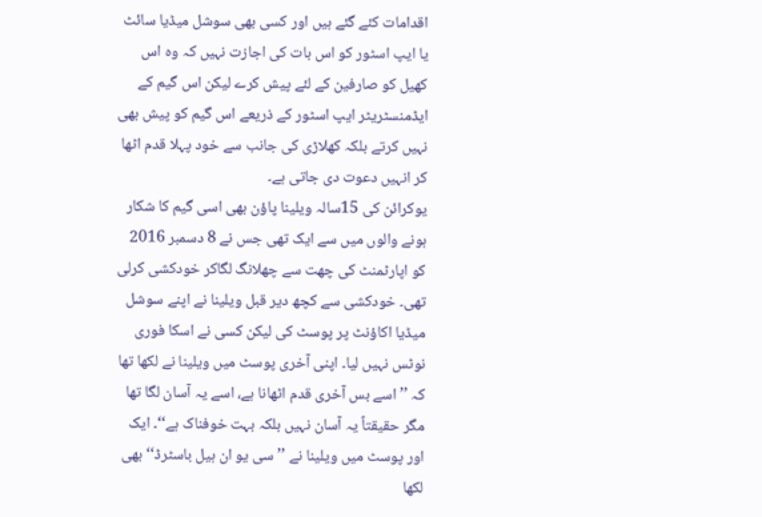اقدامات کئے گئے ہیں اور کسی بھی سوشل میڈیا سائٹ یا ایپ اسٹور کو اس بات کی اجازت نہیں کہ وہ اس کھیل کو صارفین کے لئے پیش کرے لیکن اس گیم کے ایڈمنسٹریٹر ایپ اسٹور کے ذریعے اس گیم کو پیش بھی نہیں کرتے بلکہ کھلاڑی کی جانب سے خود پہلا قدم اٹھا کر انہیں دعوت دی جاتی ہے۔
یوکرائن کی 15سالہ ویلینا پاؤن بھی اسی گیم کا شکار ہونے والوں میں سے ایک تھی جس نے 8 دسمبر 2016 کو اپارٹمنٹ کی چھت سے چھلانگ لگاکر خودکشی کرلی تھی۔ خودکشی سے کچھ دیر قبل ویلینا نے اپنے سوشل میڈیا اکاؤنٹ پر پوسٹ کی لیکن کسی نے اسکا فوری نوٹس نہیں لیا۔ اپنی آخری پوسٹ میں ویلینا نے لکھا تھا کہ ’’اسے بس آخری قدم اٹھانا ہے، اسے یہ آسان لگا تھا مگر حقیقتاً یہ آسان نہیں بلکہ بہت خوفناک ہے‘‘۔ ایک اور پوسٹ میں ویلینا نے ’’سی یو ان ہیل باسٹرڈ‘‘ بھی لکھا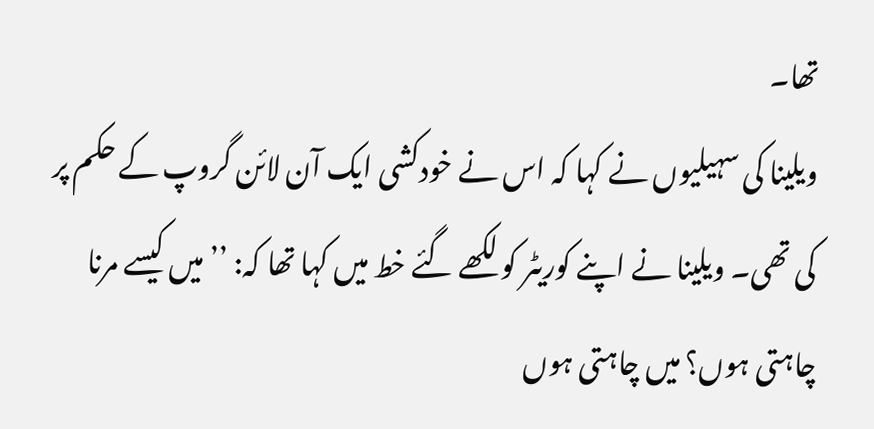تھا۔
ویلینا کی سہیلیوں نے کہا کہ اس نے خودکشی ایک آن لائن گروپ کے حکم پر کی تھی۔ ویلینا نے اپنے کوریٹر کو لکھے گئے خط میں کہا تھا کہ: ’’ میں کیسے مرنا چاہتی ہوں؟ میں چاہتی ہوں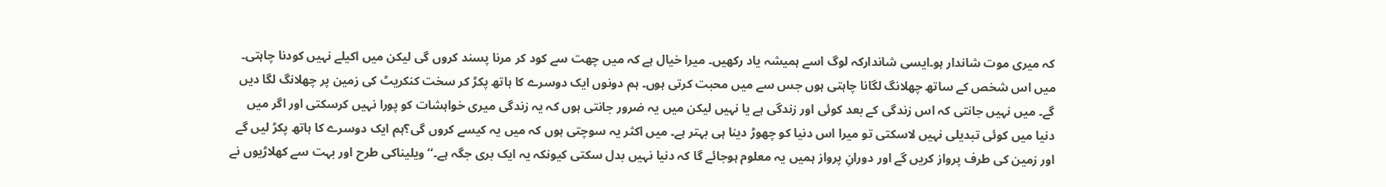کہ میری موت شاندار ہو۔ایسی شاندارکہ لوگ اسے ہمیشہ یاد رکھیں۔ میرا خیال ہے کہ میں چھت سے کود کر مرنا پسند کروں گی لیکن میں اکیلے نہیں کودنا چاہتی۔ میں اس شخص کے ساتھ چھلانگ لگانا چاہتی ہوں جس سے میں محبت کرتی ہوں۔ ہم دونوں ایک دوسرے کا ہاتھ پکڑ کر سخت کنکریٹ کی زمین پر چھلانگ لگا دیں گے۔ میں نہیں جانتی کہ اس زندگی کے بعد کوئی اور زندگی ہے یا نہیں لیکن میں یہ ضرور جانتی ہوں کہ یہ زندگی میری خواہشات کو پورا نہیں کرسکتی اور اگر میں دنیا میں کوئی تبدیلی نہیں لاسکتی تو میرا اس دنیا کو چھوڑ دینا ہی بہتر ہے۔ میں اکثر یہ سوچتی ہوں کہ میں یہ کیسے کروں گی؟ہم ایک دوسرے کا ہاتھ پکڑ لیں گے اور زمین کی طرف پرواز کریں گے اور دورانِ پرواز ہمیں یہ معلوم ہوجائے گا کہ دنیا نہیں بدل سکتی کیونکہ یہ ایک بری جگہ ہے۔‘‘ ویلیناکی طرح اور بہت سے کھلاڑیوں نے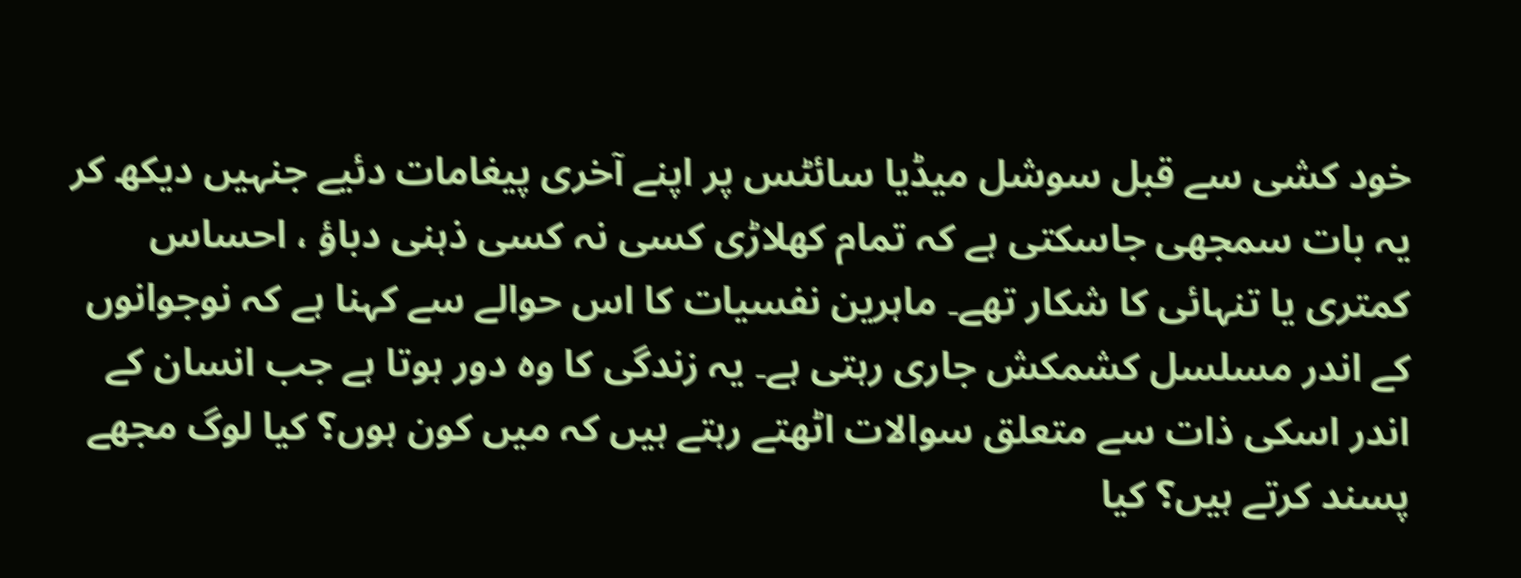خود کشی سے قبل سوشل میڈیا سائٹس پر اپنے آخری پیغامات دئیے جنہیں دیکھ کر یہ بات سمجھی جاسکتی ہے کہ تمام کھلاڑی کسی نہ کسی ذہنی دباؤ ، احساس کمتری یا تنہائی کا شکار تھے۔ ماہرین نفسیات کا اس حوالے سے کہنا ہے کہ نوجوانوں کے اندر مسلسل کشمکش جاری رہتی ہے۔ یہ زندگی کا وہ دور ہوتا ہے جب انسان کے اندر اسکی ذات سے متعلق سوالات اٹھتے رہتے ہیں کہ میں کون ہوں؟ کیا لوگ مجھے پسند کرتے ہیں؟ کیا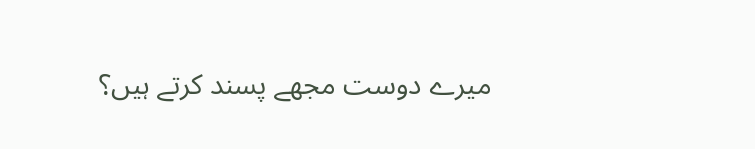میرے دوست مجھے پسند کرتے ہیں؟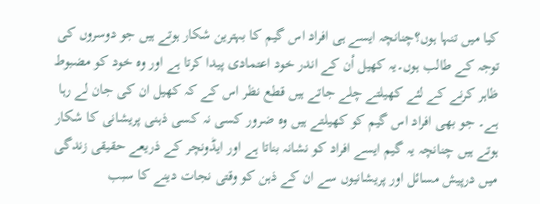کیا میں تنہا ہوں؟چنانچہ ایسے ہی افراد اس گیم کا بہترین شکار ہوتے ہیں جو دوسروں کی توجہ کے طالب ہوں۔یہ کھیل اْن کے اندر خود اعتمادی پیدا کرتا ہے اور وہ خود کو مضبوط ظاہر کرنے کے لئے کھیلتے چلے جاتے ہیں قطع نظر اس کے کہ کھیل ان کی جان لے رہا ہے۔ جو بھی افراد اس گیم کو کھیلتے ہیں وہ ضرور کسی نہ کسی ذہنی پریشانی کا شکار ہوتے ہیں چنانچہ یہ گیم ایسے افراد کو نشانہ بناتا ہے اور ایڈونچر کے ذریعے حقیقی زندگی میں درپیش مسائل اور پریشانیوں سے ان کے ذہن کو وقتی نجات دینے کا سبب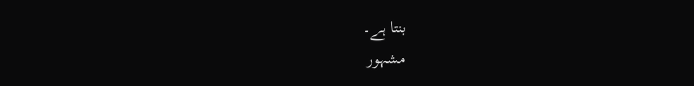بنتا ہے۔
مشہور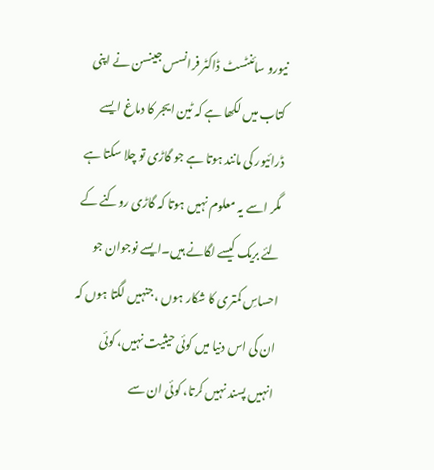نیورو سائنٹسٹ ڈاکٹر فرانسس جینسن نے اپنی کتاب میں لکھا ہے کہ ٹین ایجر کا دماغ ایسے ڈرائیور کی مانند ہوتا ہے جو گاڑی تو چلا سکتا ہے مگر اسے یہ معلوم نہیں ہوتا کہ گاڑی روکنے کے لئے بریک کیسے لگانے ہیں۔ایسے نوجوان جو احساسِ کمتری کا شکار ہوں ، جنہیں لگتا ہوں کہ ان کی اس دنیا میں کوئی حیثیت نہیں، کوئی انہیں پسند نہیں کرتا، کوئی ان سے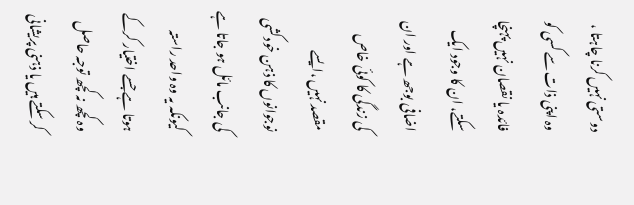دوستی نہیں کرنا چاہتا ، وہ اپنی ذات سے کسی کو فائدہ یا نقصان نہیں پہنچا سکتے، ان کا وجود ایک اضافی بوجھ ہے اور ان کی زندگی کا کوئی خاص مقصد نہیں ،ایسے نوجوانوں کا ذہن خودکشی کی جانب مائل ہو جاتا ہے کیونکہ یہ وہ واحد راستہ ہوتا ہے جسے اختیار کرکے وہ کچھ نہ کچھ توجہ حاصل کر سکتے ہیں یا ذہنی پریشانی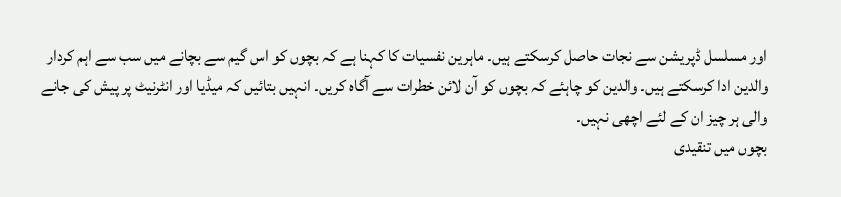اور مسلسل ڈپریشن سے نجات حاصل کرسکتے ہیں۔ ماہرین نفسیات کا کہنا ہے کہ بچوں کو اس گیم سے بچانے میں سب سے اہم کردار والدین ادا کرسکتے ہیں۔ والدین کو چاہئے کہ بچوں کو آن لائن خطرات سے آگاہ کریں۔ انہیں بتائیں کہ میڈیا اور انٹرنیٹ پر پیش کی جانے والی ہر چیز ان کے لئے اچھی نہیں۔
بچوں میں تنقیدی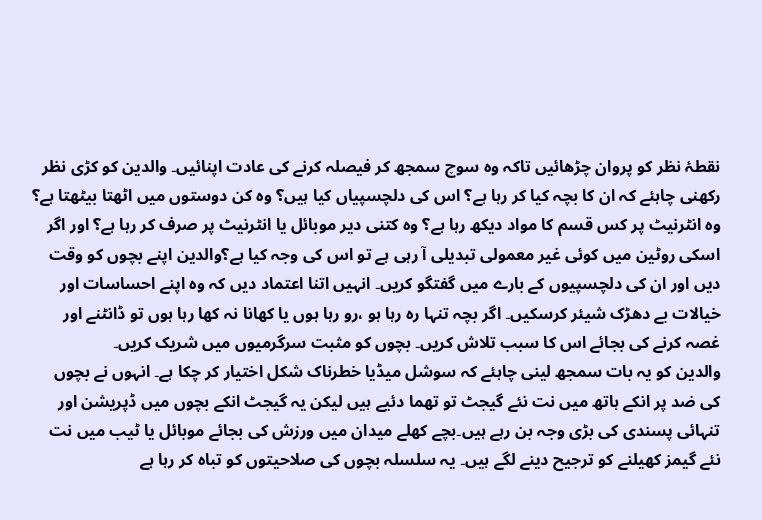نقطۂ نظر کو پروان چڑھائیں تاکہ وہ سوچ سمجھ کر فیصلہ کرنے کی عادت اپنائیں۔ والدین کو کڑی نظر رکھنی چاہئے کہ ان کا بچہ کیا کر رہا ہے؟ اس کی دلچسپیاں کیا ہیں؟ وہ کن دوستوں میں اٹھتا بیٹھتا ہے؟ وہ انٹرنیٹ پر کس قسم کا مواد دیکھ رہا ہے؟ وہ کتنی دیر موبائل یا انٹرنیٹ پر صرف کر رہا ہے؟ اور اگر اسکی روٹین میں کوئی غیر معمولی تبدیلی آ رہی ہے تو اس کی وجہ کیا ہے؟والدین اپنے بچوں کو وقت دیں اور ان کی دلچسپیوں کے بارے میں گفتگو کریں۔ انہیں اتنا اعتماد دیں کہ وہ اپنے احساسات اور خیالات بے دھڑک شیئر کرسکیں۔ اگر بچہ تنہا رہ رہا ہو ،رو رہا ہوں یا کھانا نہ کھا رہا ہوں تو ڈانٹنے اور غصہ کرنے کی بجائے اس کا سبب تلاش کریں۔ بچوں کو مثبت سرگرمیوں میں شریک کریں۔
والدین کو یہ بات سمجھ لینی چاہئے کہ سوشل میڈیا خطرناک شکل اختیار کر چکا ہے۔ انہوں نے بچوں کی ضد پر انکے ہاتھ میں نت نئے گیجٹ تو تھما دئیے ہیں لیکن یہ گیجٹ انکے بچوں میں ڈپریشن اور تنہائی پسندی کی بڑی وجہ بن رہے ہیں۔بچے کھلے میدان میں ورزش کی بجائے موبائل یا ٹیب میں نت نئے گیمز کھیلنے کو ترجیح دینے لگے ہیں۔ یہ سلسلہ بچوں کی صلاحیتوں کو تباہ کر رہا ہے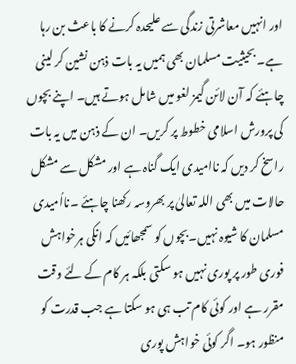اور انہیں معاشرتی زندگی سے علیحدہ کرنے کا باعث بن رہا ہے۔ بحیثیت مسلمان بھی ہمیں یہ بات ذہن نشین کر لینی چاہئے کہ آن لائن گیمز لغو میں شامل ہوتے ہیں۔ اپنے بچوں کی پرورش اسلامی خطوط پر کریں۔ ان کے ذہن میں یہ بات راسخ کر دیں کہ ناامیدی ایک گناہ ہے اور مشکل سے مشکل حالات میں بھی اللہ تعالیٰ پر بھروسہ رکھنا چاہئے ۔نااُمیدی مسلمان کا شیوہ نہیں۔بچوں کو سمجھائیں کہ انکی ہرخواہش فوری طور پر پوری نہیں ہو سکتی بلکہ ہر کام کے لئے وقت مقرر ہے اور کوئی کام تب ہی ہو سکتا ہے جب قدرت کو منظور ہو۔ اگر کوئی خواہش پوری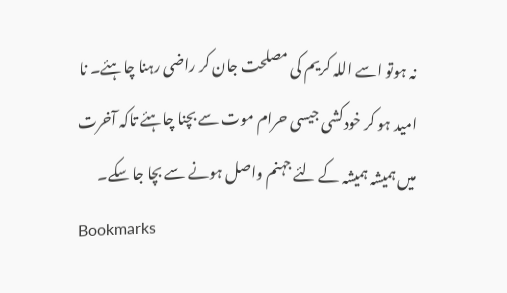نہ ہوتو اسے اللہ کریم کی مصلحت جان کر راضی رہنا چاہئے۔ نا امید ہو کر خودکشی جیسی حرام موت سے بچنا چاہئے تاکہ آخرت میں ہمیشہ ہمیشہ کے لئے جہنم واصل ہونے سے بچا جا سکے۔
Bookmarks